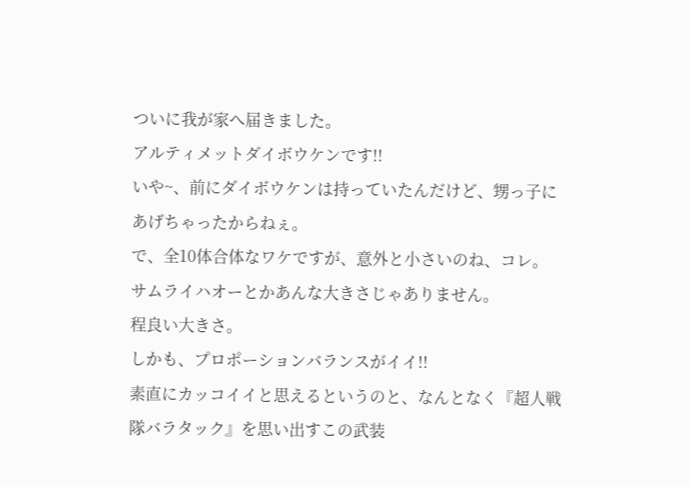ついに我が家へ届きました。
アルティメットダイボウケンです!!
いや~、前にダイボウケンは持っていたんだけど、甥っ子にあげちゃったからねぇ。
で、全10体合体なワケですが、意外と小さいのね、コレ。
サムライハオーとかあんな大きさじゃありません。
程良い大きさ。
しかも、プロポーションバランスがイイ!!
素直にカッコイイと思えるというのと、なんとなく『超人戦隊バラタック』を思い出すこの武装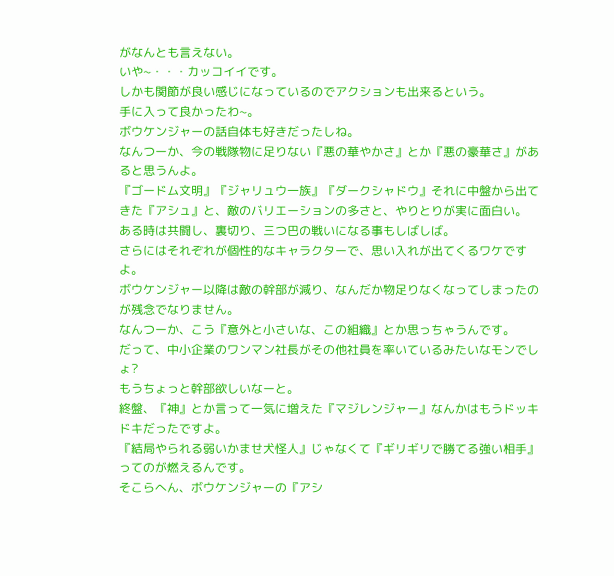がなんとも言えない。
いや~・・・カッコイイです。
しかも関節が良い感じになっているのでアクションも出来るという。
手に入って良かったわ~。
ボウケンジャーの話自体も好きだったしね。
なんつーか、今の戦隊物に足りない『悪の華やかさ』とか『悪の豪華さ』があると思うんよ。
『ゴードム文明』『ジャリュウ一族』『ダークシャドウ』それに中盤から出てきた『アシュ』と、敵のバリエーションの多さと、やりとりが実に面白い。
ある時は共闘し、裏切り、三つ巴の戦いになる事もしばしば。
さらにはそれぞれが個性的なキャラクターで、思い入れが出てくるワケですよ。
ボウケンジャー以降は敵の幹部が減り、なんだか物足りなくなってしまったのが残念でなりません。
なんつーか、こう『意外と小さいな、この組織』とか思っちゃうんです。
だって、中小企業のワンマン社長がその他社員を率いているみたいなモンでしょ?
もうちょっと幹部欲しいなーと。
終盤、『神』とか言って一気に増えた『マジレンジャー』なんかはもうドッキドキだったですよ。
『結局やられる弱いかませ犬怪人』じゃなくて『ギリギリで勝てる強い相手』ってのが燃えるんです。
そこらへん、ボウケンジャーの『アシ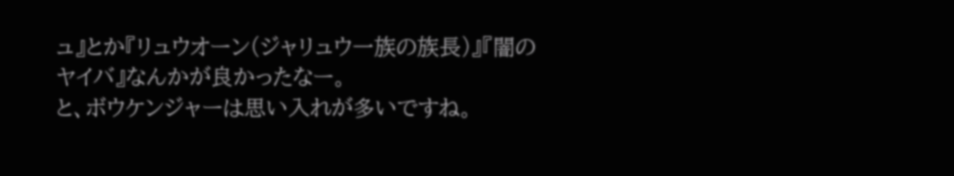ュ』とか『リュウオーン(ジャリュウ一族の族長)』『闇のヤイバ』なんかが良かったなー。
と、ボウケンジャーは思い入れが多いですね。